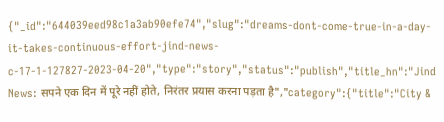{"_id":"644039eed98c1a3ab90efe74","slug":"dreams-dont-come-true-in-a-day-it-takes-continuous-effort-jind-news-c-17-1-127827-2023-04-20","type":"story","status":"publish","title_hn":"Jind News: सपने एक दिन में पूरे नहीं होते, निरंतर प्रयास करना पड़ता है","category":{"title":"City &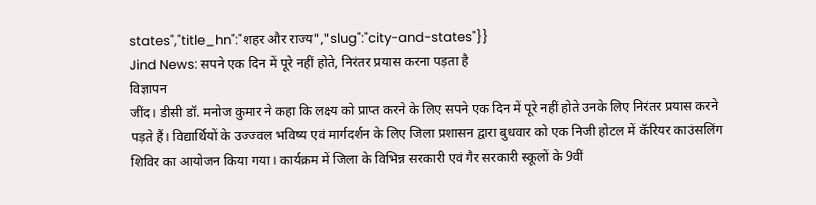states","title_hn":"शहर और राज्य","slug":"city-and-states"}}
Jind News: सपने एक दिन में पूरे नहीं होते, निरंतर प्रयास करना पड़ता है
विज्ञापन
जींद। डीसी डॉ. मनोज कुमार ने कहा कि लक्ष्य को प्राप्त करने के लिए सपने एक दिन में पूरे नहीं होते उनके लिए निरंतर प्रयास करने पड़ते हैं। विद्यार्थियों के उज्ज्वल भविष्य एवं मार्गदर्शन के लिए जिला प्रशासन द्वारा बुधवार को एक निजी होटल में कॅरियर काउंसलिंग शिविर का आयोजन किया गया। कार्यक्रम में जिला के विभिन्न सरकारी एवं गैर सरकारी स्कूलों के 9वीं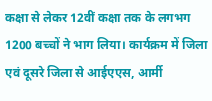कक्षा से लेकर 12वीं कक्षा तक के लगभग 1200 बच्चों ने भाग लिया। कार्यक्रम में जिला एवं दूसरे जिला से आईएएस, आर्मी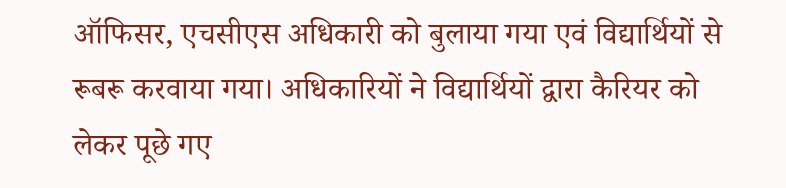ऑफिसर, एचसीएस अधिकारी को बुलाया गया एवं विद्यार्थियों से रूबरू करवाया गया। अधिकारियों ने विद्यार्थियों द्वारा कैरियर को लेकर पूछे गए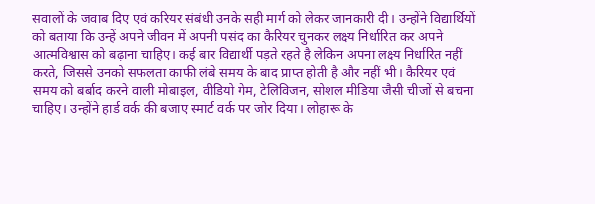सवालों के जवाब दिए एवं करियर संबंधी उनके सही मार्ग को लेकर जानकारी दी। उन्होंने विद्यार्थियों को बताया कि उन्हें अपने जीवन में अपनी पसंद का कैरियर चुनकर लक्ष्य निर्धारित कर अपने आत्मविश्वास को बढ़ाना चाहिए। कई बार विद्यार्थी पड़ते रहते है लेकिन अपना लक्ष्य निर्धारित नहीं करते, जिससे उनको सफलता काफी लंबे समय के बाद प्राप्त होती है और नहीं भी। कैरियर एवं समय को बर्बाद करने वाली मोबाइल, वीडियो गेम, टेलिविजन, सोशल मीडिया जैसी चीजों से बचना चाहिए। उन्होंने हार्ड वर्क की बजाए स्मार्ट वर्क पर जोर दिया। लोहारू के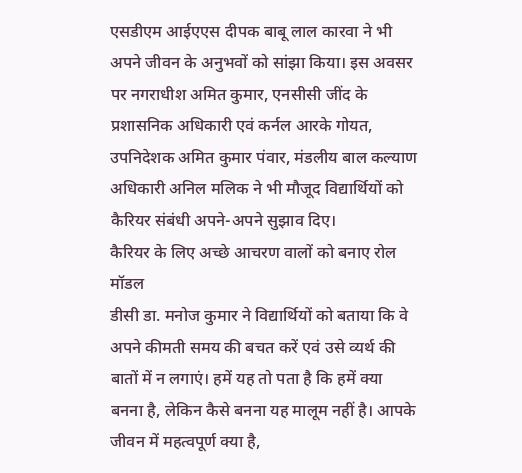एसडीएम आईएएस दीपक बाबू लाल कारवा ने भी अपने जीवन के अनुभवों को सांझा किया। इस अवसर पर नगराधीश अमित कुमार, एनसीसी जींद के प्रशासनिक अधिकारी एवं कर्नल आरके गोयत, उपनिदेशक अमित कुमार पंवार, मंडलीय बाल कल्याण अधिकारी अनिल मलिक ने भी मौजूद विद्यार्थियों को कैरियर संबंधी अपने-अपने सुझाव दिए।
कैरियर के लिए अच्छे आचरण वालों को बनाए रोल मॉडल
डीसी डा. मनोज कुमार ने विद्यार्थियों को बताया कि वे अपने कीमती समय की बचत करें एवं उसे व्यर्थ की बातों में न लगाएं। हमें यह तो पता है कि हमें क्या बनना है, लेकिन कैसे बनना यह मालूम नहीं है। आपके जीवन में महत्वपूर्ण क्या है,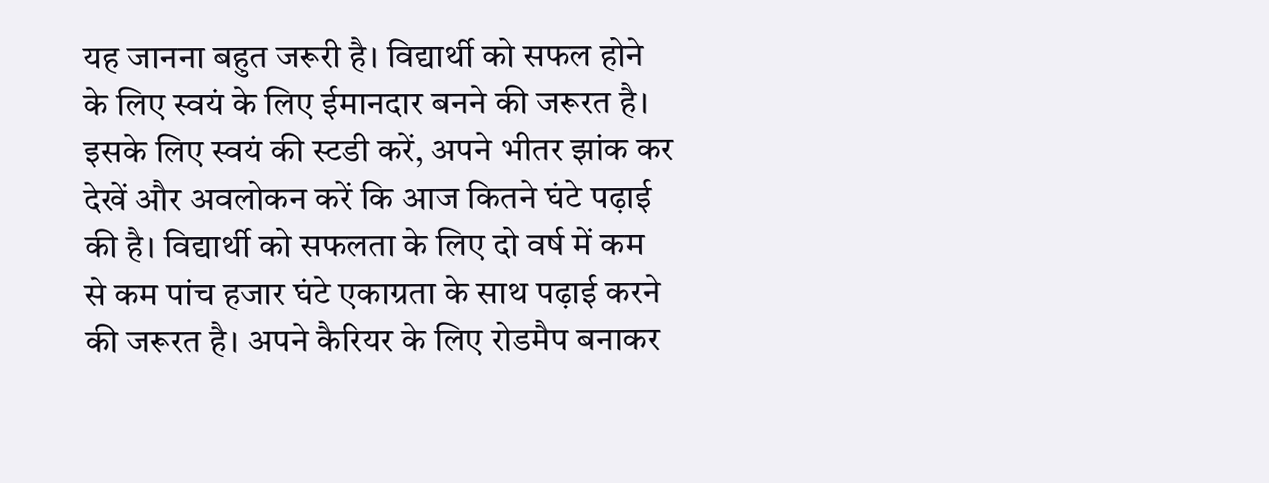यह जानना बहुत जरूरी है। विद्यार्थी को सफल होने के लिए स्वयं के लिए ईमानदार बनने की जरूरत है। इसके लिए स्वयं की स्टडी करें, अपने भीतर झांक कर देखें और अवलोकन करें कि आज कितने घंटे पढ़ाई की है। विद्यार्थी को सफलता के लिए दो वर्ष में कम से कम पांच हजार घंटे एकाग्रता के साथ पढ़ाई करने की जरूरत है। अपने कैरियर के लिए रोडमैप बनाकर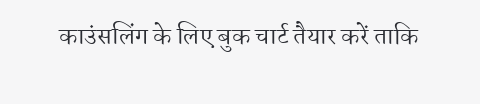काउंसलिंग के लिए बुक चार्ट तैयार करें ताकि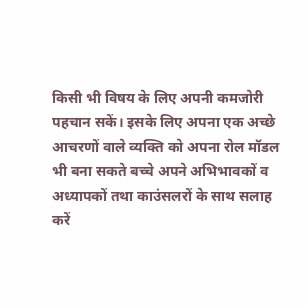किसी भी विषय के लिए अपनी कमजोरी पहचान सकें। इसके लिए अपना एक अच्छे आचरणों वाले व्यक्ति को अपना रोल मॉडल भी बना सकते बच्चे अपने अभिभावकों व अध्यापकों तथा काउंसलरों के साथ सलाह करें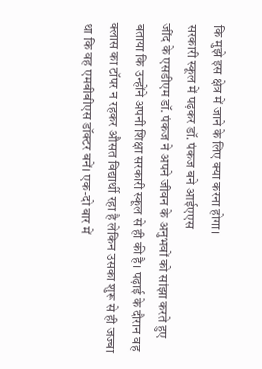कि मुझे इस क्षेत्र में जाने के लिए क्या करना होगा।
सरकारी स्कूल में पढ़कर डॉ. पंकज बने आईएएस
जींद के एसडीएम डॉ. पंकज ने अपने जीवन के अनुभवों को सांझा करते हुए बताया कि उन्होंने अपनी शिक्षा सरकारी स्कूल से ही की है। पढ़ाई के दौरान वह क्लास का टॉपर न रहकर औसत विद्यार्थी रहा है लेकिन उसका शुरू से ही जज्बा था कि वह एमबीबीएस डॉक्टर बनें। एक-दो बार में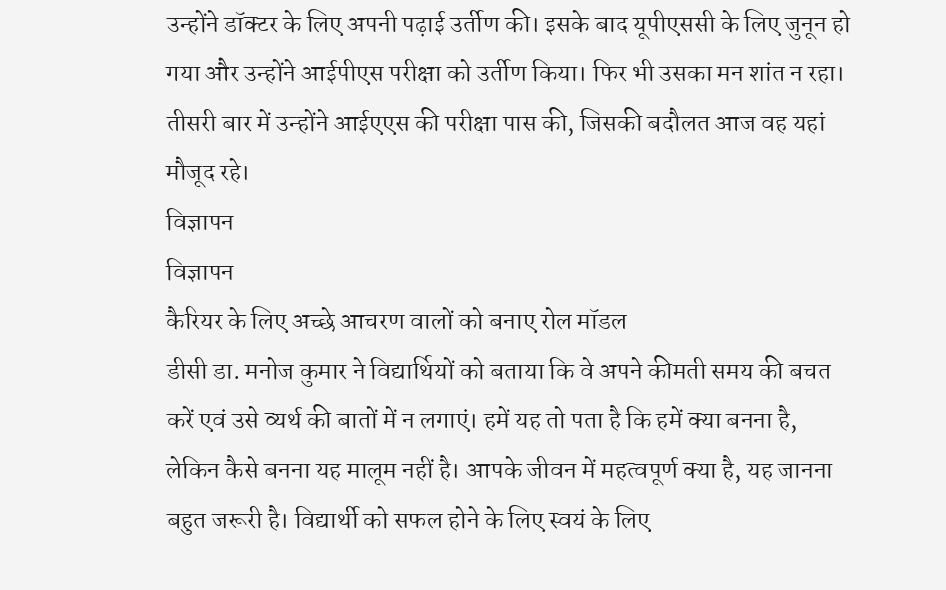उन्होंने डॉक्टर के लिए अपनी पढ़ाई उर्तीण की। इसके बाद यूपीएससी के लिए जुनून हो गया और उन्होंने आईपीएस परीक्षा को उर्तीण किया। फिर भी उसका मन शांत न रहा। तीसरी बार में उन्होंने आईएएस की परीक्षा पास की, जिसकी बदौलत आज वह यहां मौजूद रहे।
विज्ञापन
विज्ञापन
कैरियर के लिए अच्छे आचरण वालों को बनाए रोल मॉडल
डीसी डा. मनोज कुमार ने विद्यार्थियों को बताया कि वे अपने कीमती समय की बचत करें एवं उसे व्यर्थ की बातों में न लगाएं। हमें यह तो पता है कि हमें क्या बनना है, लेकिन कैसे बनना यह मालूम नहीं है। आपके जीवन में महत्वपूर्ण क्या है, यह जानना बहुत जरूरी है। विद्यार्थी को सफल होने के लिए स्वयं के लिए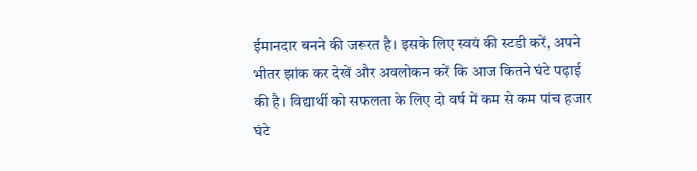ईमानदार बनने की जरूरत है। इसके लिए स्वयं की स्टडी करें, अपने भीतर झांक कर देखें और अवलोकन करें कि आज कितने घंटे पढ़ाई की है। विद्यार्थी को सफलता के लिए दो वर्ष में कम से कम पांच हजार घंटे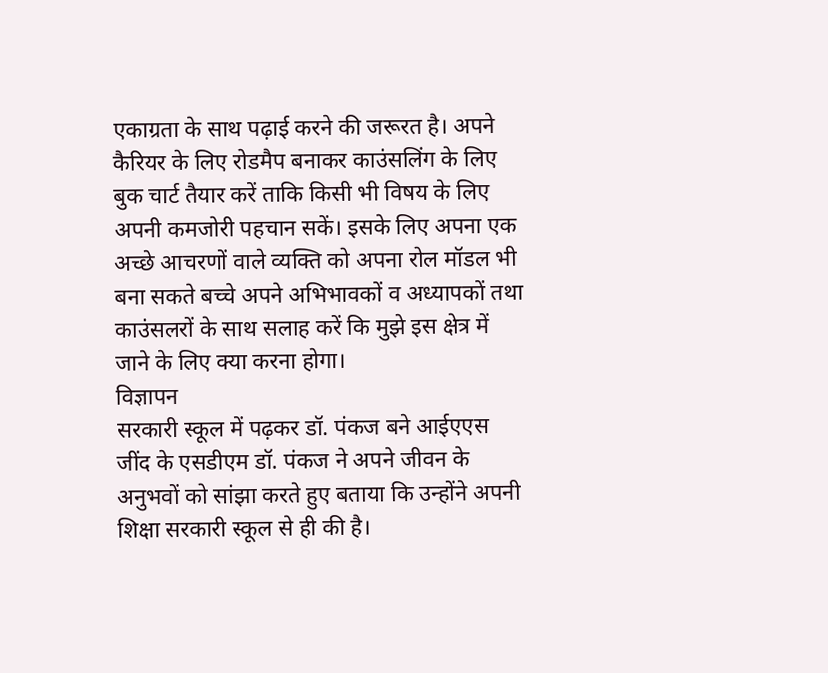एकाग्रता के साथ पढ़ाई करने की जरूरत है। अपने कैरियर के लिए रोडमैप बनाकर काउंसलिंग के लिए बुक चार्ट तैयार करें ताकि किसी भी विषय के लिए अपनी कमजोरी पहचान सकें। इसके लिए अपना एक अच्छे आचरणों वाले व्यक्ति को अपना रोल मॉडल भी बना सकते बच्चे अपने अभिभावकों व अध्यापकों तथा काउंसलरों के साथ सलाह करें कि मुझे इस क्षेत्र में जाने के लिए क्या करना होगा।
विज्ञापन
सरकारी स्कूल में पढ़कर डॉ. पंकज बने आईएएस
जींद के एसडीएम डॉ. पंकज ने अपने जीवन के अनुभवों को सांझा करते हुए बताया कि उन्होंने अपनी शिक्षा सरकारी स्कूल से ही की है।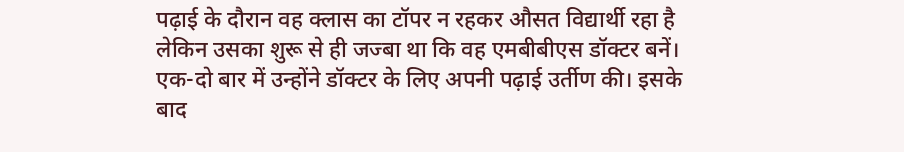पढ़ाई के दौरान वह क्लास का टॉपर न रहकर औसत विद्यार्थी रहा है लेकिन उसका शुरू से ही जज्बा था कि वह एमबीबीएस डॉक्टर बनें। एक-दो बार में उन्होंने डॉक्टर के लिए अपनी पढ़ाई उर्तीण की। इसके बाद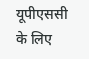यूपीएससी के लिए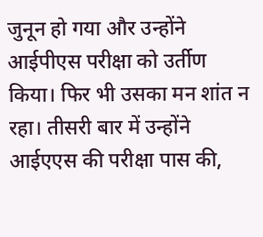जुनून हो गया और उन्होंने आईपीएस परीक्षा को उर्तीण किया। फिर भी उसका मन शांत न रहा। तीसरी बार में उन्होंने आईएएस की परीक्षा पास की,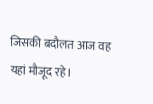जिसकी बदौलत आज वह यहां मौजूद रहे।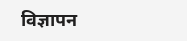विज्ञापन